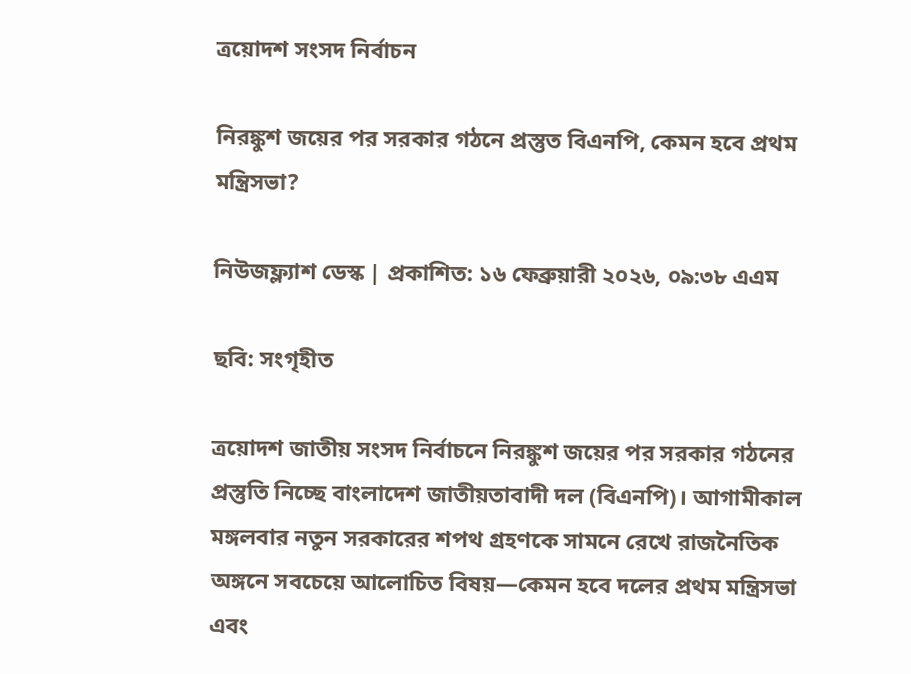ত্রয়োদশ সংসদ নির্বাচন

নিরঙ্কুশ জয়ের পর সরকার গঠনে প্রস্তুত বিএনপি, কেমন হবে প্রথম মন্ত্রিসভা?

নিউজফ্ল্যাশ ডেস্ক | প্রকাশিত: ১৬ ফেব্রুয়ারী ২০২৬, ০৯:৩৮ এএম

ছবি: সংগৃহীত

ত্রয়োদশ জাতীয় সংসদ নির্বাচনে নিরঙ্কুশ জয়ের পর সরকার গঠনের প্রস্তুতি নিচ্ছে বাংলাদেশ জাতীয়তাবাদী দল (বিএনপি)। আগামীকাল মঙ্গলবার নতুন সরকারের শপথ গ্রহণকে সামনে রেখে রাজনৈতিক অঙ্গনে সবচেয়ে আলোচিত বিষয়—কেমন হবে দলের প্রথম মন্ত্রিসভা এবং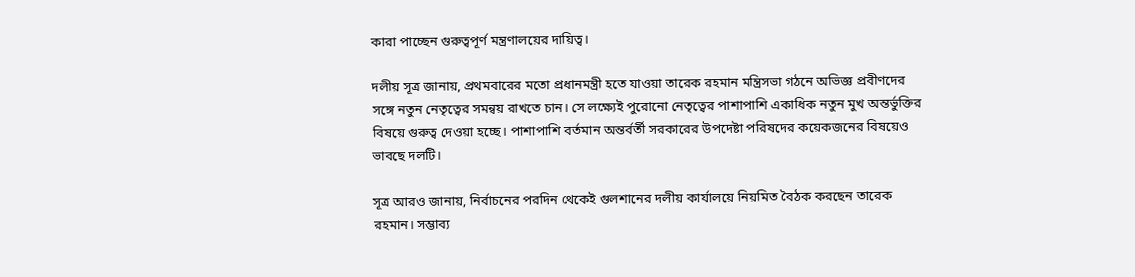কারা পাচ্ছেন গুরুত্বপূর্ণ মন্ত্রণালয়ের দায়িত্ব।

দলীয় সূত্র জানায়, প্রথমবারের মতো প্রধানমন্ত্রী হতে যাওয়া তারেক রহমান মন্ত্রিসভা গঠনে অভিজ্ঞ প্রবীণদের সঙ্গে নতুন নেতৃত্বের সমন্বয় রাখতে চান। সে লক্ষ্যেই পুরোনো নেতৃত্বের পাশাপাশি একাধিক নতুন মুখ অন্তর্ভুক্তির বিষয়ে গুরুত্ব দেওয়া হচ্ছে। পাশাপাশি বর্তমান অন্তর্বর্তী সরকারের উপদেষ্টা পরিষদের কয়েকজনের বিষয়েও ভাবছে দলটি।

সূত্র আরও জানায়, নির্বাচনের পরদিন থেকেই গুলশানের দলীয় কার্যালয়ে নিয়মিত বৈঠক করছেন তারেক রহমান। সম্ভাব্য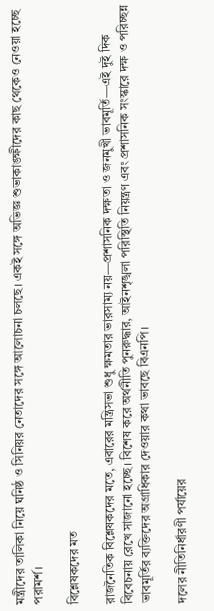মন্ত্রীদের তালিকা নিয়ে ঘনিষ্ঠ ও সিনিয়র নেতাদের সঙ্গে আলোচনা চলছে। একই সঙ্গে অভিজ্ঞ শুভাকাঙ্ক্ষীদের কাছ থেকেও নেওয়া হচ্ছে পরামর্শ।

বিশ্লেষকদের মত

রাজনৈতিক বিশ্লেষকদের মতে, এবারের মন্ত্রিসভা শুধু ক্ষমতার ভারসাম্য নয়—প্রশাসনিক দক্ষতা ও জনমুখী ভাবমূর্তি—এই দুই দিক বিবেচনায় রেখে সাজানো হচ্ছে। বিশেষ করে অর্থনীতি পুনরুদ্ধার, আইনশৃঙ্খলা পরিস্থিতি নিয়ন্ত্রণ এবং প্রশাসনিক সংস্কারে দক্ষ ও পরিচ্ছন্ন ভাবমূর্তির ব্যক্তিদের অগ্রাধিকার দেওয়ার কথা ভাবছে বিএনপি।

দলের নীতিনির্ধারণী পর্যায়ের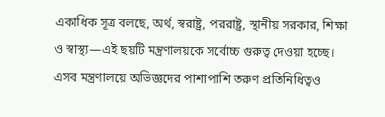একাধিক সূত্র বলছে, অর্থ, স্বরাষ্ট্র, পররাষ্ট্র, স্থানীয় সরকার, শিক্ষা ও স্বাস্থ্য—এই ছয়টি মন্ত্রণালয়কে সর্বোচ্চ গুরুত্ব দেওয়া হচ্ছে। এসব মন্ত্রণালয়ে অভিজ্ঞদের পাশাপাশি তরুণ প্রতিনিধিত্বও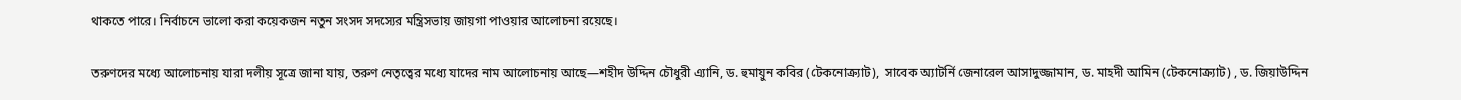থাকতে পারে। নির্বাচনে ভালো করা কয়েকজন নতুন সংসদ সদস্যের মন্ত্রিসভায় জায়গা পাওয়ার আলোচনা রয়েছে।

তরুণদের মধ্যে আলোচনায় যারা দলীয় সূত্রে জানা যায়, তরুণ নেতৃত্বের মধ্যে যাদের নাম আলোচনায় আছে—শহীদ উদ্দিন চৌধুরী এ্যানি, ড. হুমায়ুন কবির (টেকনোক্র্যাট),  সাবেক অ্যাটর্নি জেনারেল আসাদুজ্জামান, ড. মাহদী আমিন (টেকনোক্র্যাট) , ড. জিয়াউদ্দিন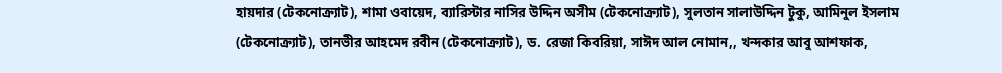হায়দার (টেকনোক্র্যাট), শামা ওবায়েদ, ব্যারিস্টার নাসির উদ্দিন অসীম (টেকনোক্র্যাট), সুলতান সালাউদ্দিন টুকু, আমিনুল ইসলাম (টেকনোক্র্যাট), তানভীর আহমেদ রবীন (টেকনোক্র্যাট), ড. রেজা কিবরিয়া, সাঈদ আল নোমান,, খন্দকার আবু আশফাক,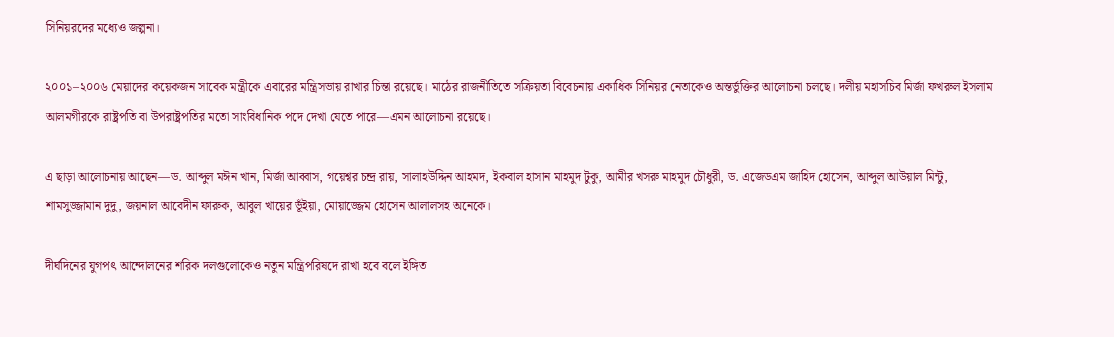সিনিয়রদের মধ্যেও জল্পনা।

২০০১–২০০৬ মেয়াদের কয়েকজন সাবেক মন্ত্রীকে এবারের মন্ত্রিসভায় রাখার চিন্তা রয়েছে। মাঠের রাজনীতিতে সক্রিয়তা বিবেচনায় একাধিক সিনিয়র নেতাকেও অন্তর্ভুক্তির আলোচনা চলছে। দলীয় মহাসচিব মির্জা ফখরুল ইসলাম আলমগীরকে রাষ্ট্রপতি বা উপরাষ্ট্রপতির মতো সাংবিধানিক পদে দেখা যেতে পারে—এমন আলোচনা রয়েছে।

এ ছাড়া আলোচনায় আছেন—ড. আব্দুল মঈন খান, মির্জা আব্বাস, গয়েশ্বর চন্দ্র রায়, সালাহউদ্দিন আহমদ, ইকবাল হাসান মাহমুদ টুকু, আমীর খসরু মাহমুদ চৌধুরী, ড. এজেডএম জাহিদ হোসেন, আব্দুল আউয়াল মিন্টু, শামসুজ্জামান দুদু, জয়নাল আবেদীন ফারুক, আবুল খায়ের ভূঁইয়া, মোয়াজ্জেম হোসেন আলালসহ অনেকে।

দীর্ঘদিনের যুগপৎ আন্দোলনের শরিক দলগুলোকেও নতুন মন্ত্রিপরিষদে রাখা হবে বলে ইঙ্গিত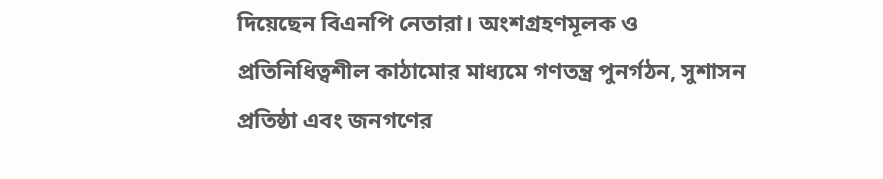দিয়েছেন বিএনপি নেতারা। অংশগ্রহণমূলক ও প্রতিনিধিত্বশীল কাঠামোর মাধ্যমে গণতন্ত্র পুনর্গঠন, সুশাসন প্রতিষ্ঠা এবং জনগণের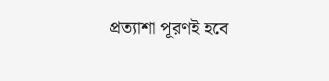প্রত্যাশা পূরণই হবে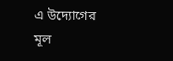এ উদ্যোগের মূল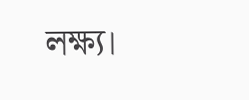লক্ষ্য।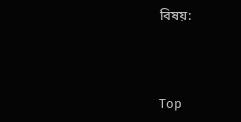বিষয়:



Top